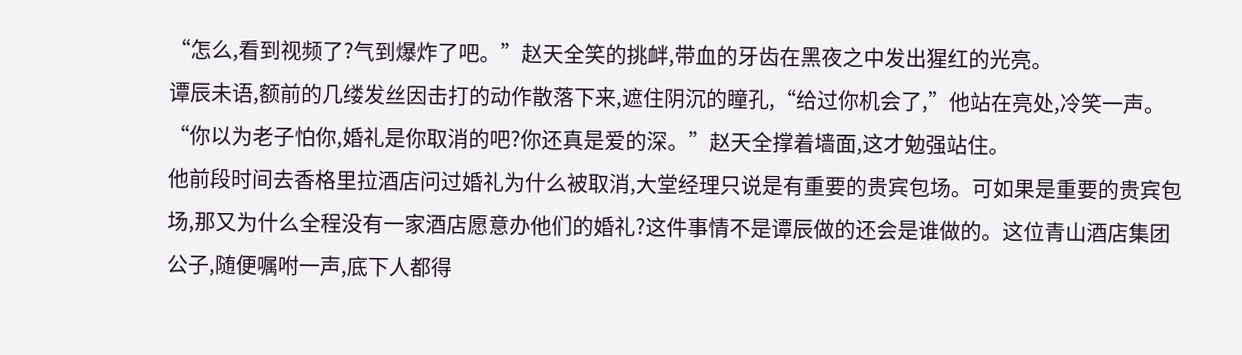“怎么,看到视频了?气到爆炸了吧。”赵天全笑的挑衅,带血的牙齿在黑夜之中发出猩红的光亮。
谭辰未语,额前的几缕发丝因击打的动作散落下来,遮住阴沉的瞳孔,“给过你机会了,”他站在亮处,冷笑一声。
“你以为老子怕你,婚礼是你取消的吧?你还真是爱的深。”赵天全撑着墙面,这才勉强站住。
他前段时间去香格里拉酒店问过婚礼为什么被取消,大堂经理只说是有重要的贵宾包场。可如果是重要的贵宾包场,那又为什么全程没有一家酒店愿意办他们的婚礼?这件事情不是谭辰做的还会是谁做的。这位青山酒店集团公子,随便嘱咐一声,底下人都得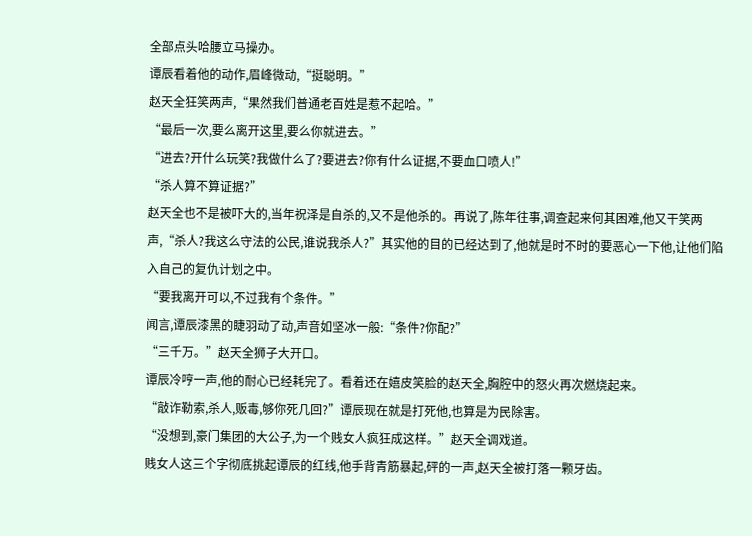全部点头哈腰立马操办。
谭辰看着他的动作,眉峰微动,“挺聪明。”
赵天全狂笑两声,“果然我们普通老百姓是惹不起哈。”
“最后一次,要么离开这里,要么你就进去。”
“进去?开什么玩笑?我做什么了?要进去?你有什么证据,不要血口喷人!”
“杀人算不算证据?”
赵天全也不是被吓大的,当年祝泽是自杀的,又不是他杀的。再说了,陈年往事,调查起来何其困难,他又干笑两声,“杀人?我这么守法的公民,谁说我杀人?”其实他的目的已经达到了,他就是时不时的要恶心一下他,让他们陷入自己的复仇计划之中。
“要我离开可以,不过我有个条件。”
闻言,谭辰漆黑的睫羽动了动,声音如坚冰一般:“条件?你配?”
“三千万。”赵天全狮子大开口。
谭辰冷哼一声,他的耐心已经耗完了。看着还在嬉皮笑脸的赵天全,胸腔中的怒火再次燃烧起来。
“敲诈勒索,杀人,贩毒,够你死几回?”谭辰现在就是打死他,也算是为民除害。
“没想到,豪门集团的大公子,为一个贱女人疯狂成这样。”赵天全调戏道。
贱女人这三个字彻底挑起谭辰的红线,他手背青筋暴起,砰的一声,赵天全被打落一颗牙齿。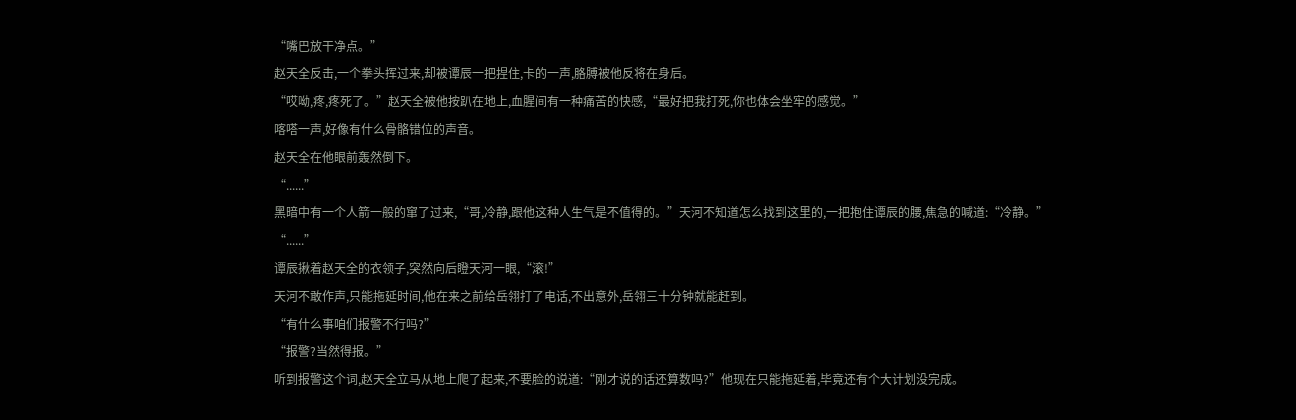“嘴巴放干净点。”
赵天全反击,一个拳头挥过来,却被谭辰一把捏住,卡的一声,胳膊被他反将在身后。
“哎呦,疼,疼死了。”赵天全被他按趴在地上,血腥间有一种痛苦的快感,“最好把我打死,你也体会坐牢的感觉。”
喀嗒一声,好像有什么骨骼错位的声音。
赵天全在他眼前轰然倒下。
“......”
黑暗中有一个人箭一般的窜了过来,“哥,冷静,跟他这种人生气是不值得的。”天河不知道怎么找到这里的,一把抱住谭辰的腰,焦急的喊道:“冷静。”
“......”
谭辰揪着赵天全的衣领子,突然向后瞪天河一眼,“滚!”
天河不敢作声,只能拖延时间,他在来之前给岳翎打了电话,不出意外,岳翎三十分钟就能赶到。
“有什么事咱们报警不行吗?”
“报警?当然得报。”
听到报警这个词,赵天全立马从地上爬了起来,不要脸的说道:“刚才说的话还算数吗?”他现在只能拖延着,毕竟还有个大计划没完成。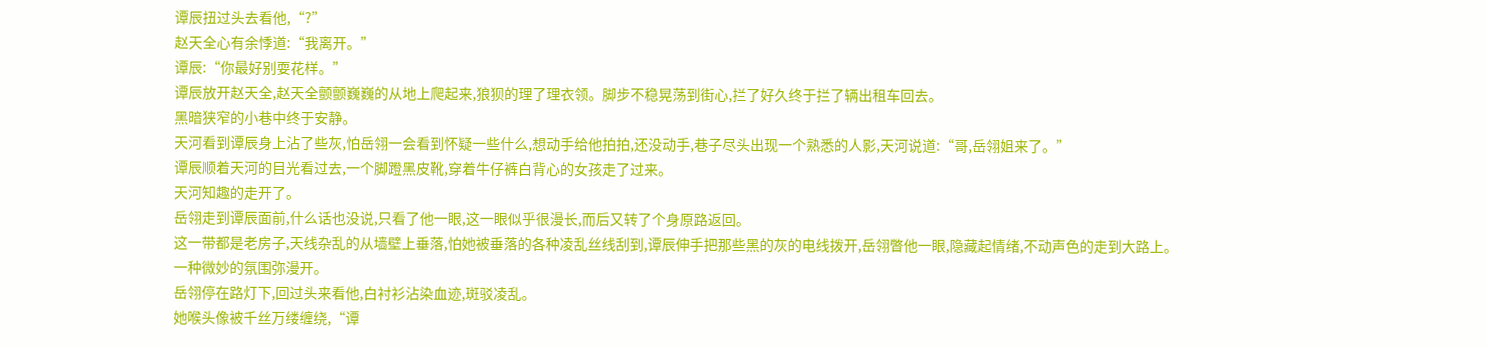谭辰扭过头去看他,“?”
赵天全心有余悸道:“我离开。”
谭辰:“你最好别耍花样。”
谭辰放开赵天全,赵天全颤颤巍巍的从地上爬起来,狼狈的理了理衣领。脚步不稳晃荡到街心,拦了好久终于拦了辆出租车回去。
黑暗狭窄的小巷中终于安静。
天河看到谭辰身上沾了些灰,怕岳翎一会看到怀疑一些什么,想动手给他拍拍,还没动手,巷子尽头出现一个熟悉的人影,天河说道:“哥,岳翎姐来了。”
谭辰顺着天河的目光看过去,一个脚蹬黑皮靴,穿着牛仔裤白背心的女孩走了过来。
天河知趣的走开了。
岳翎走到谭辰面前,什么话也没说,只看了他一眼,这一眼似乎很漫长,而后又转了个身原路返回。
这一带都是老房子,天线杂乱的从墙壁上垂落,怕她被垂落的各种凌乱丝线刮到,谭辰伸手把那些黑的灰的电线拨开,岳翎瞥他一眼,隐藏起情绪,不动声色的走到大路上。
一种微妙的氛围弥漫开。
岳翎停在路灯下,回过头来看他,白衬衫沾染血迹,斑驳凌乱。
她喉头像被千丝万缕缠绕,“谭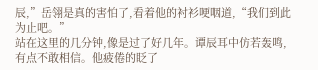辰,”岳翎是真的害怕了,看着他的衬衫哽咽道,“我们到此为止吧。”
站在这里的几分钟,像是过了好几年。谭辰耳中仿若轰鸣,有点不敢相信。他疲倦的眨了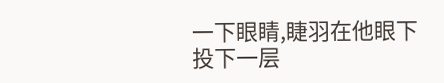一下眼睛,睫羽在他眼下投下一层